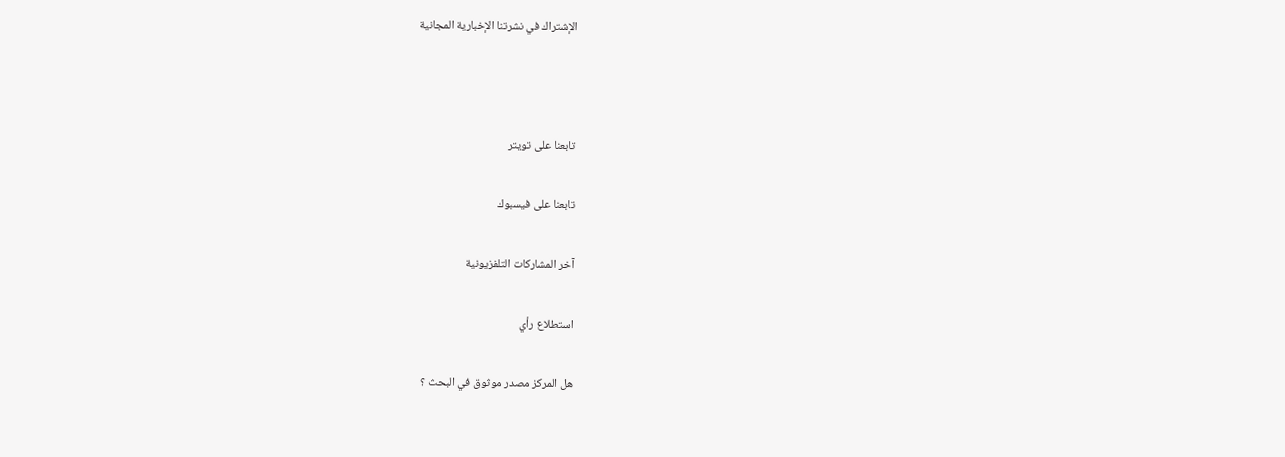الإشتراك في نشرتنا الإخبارية المجانية



تابعنا على تويتر

تابعنا على فيسبوك

آخر المشاركات التلفزيونية

استطلاع رأي

هل المركز مصدر موثوق في البحث ؟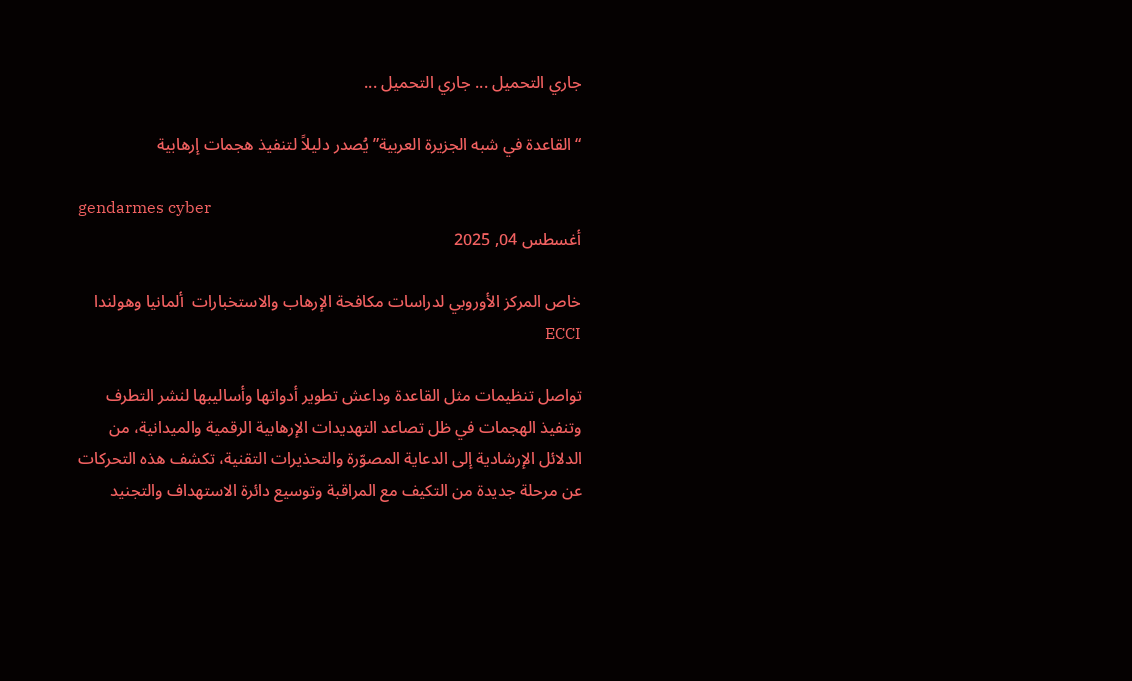جاري التحميل ... جاري التحميل ...

“القاعدة في شبه الجزيرة العربية” يُصدر دليلاً لتنفيذ هجمات إرهابية

gendarmes cyber
أغسطس 04, 2025

خاص المركز الأوروبي لدراسات مكافحة الإرهاب والاستخبارات  ألمانيا وهولندا ECCI

تواصل تنظيمات مثل القاعدة وداعش تطوير أدواتها وأساليبها لنشر التطرف وتنفيذ الهجمات في ظل تصاعد التهديدات الإرهابية الرقمية والميدانية، من الدلائل الإرشادية إلى الدعاية المصوّرة والتحذيرات التقنية، تكشف هذه التحركات عن مرحلة جديدة من التكيف مع المراقبة وتوسيع دائرة الاستهداف والتجنيد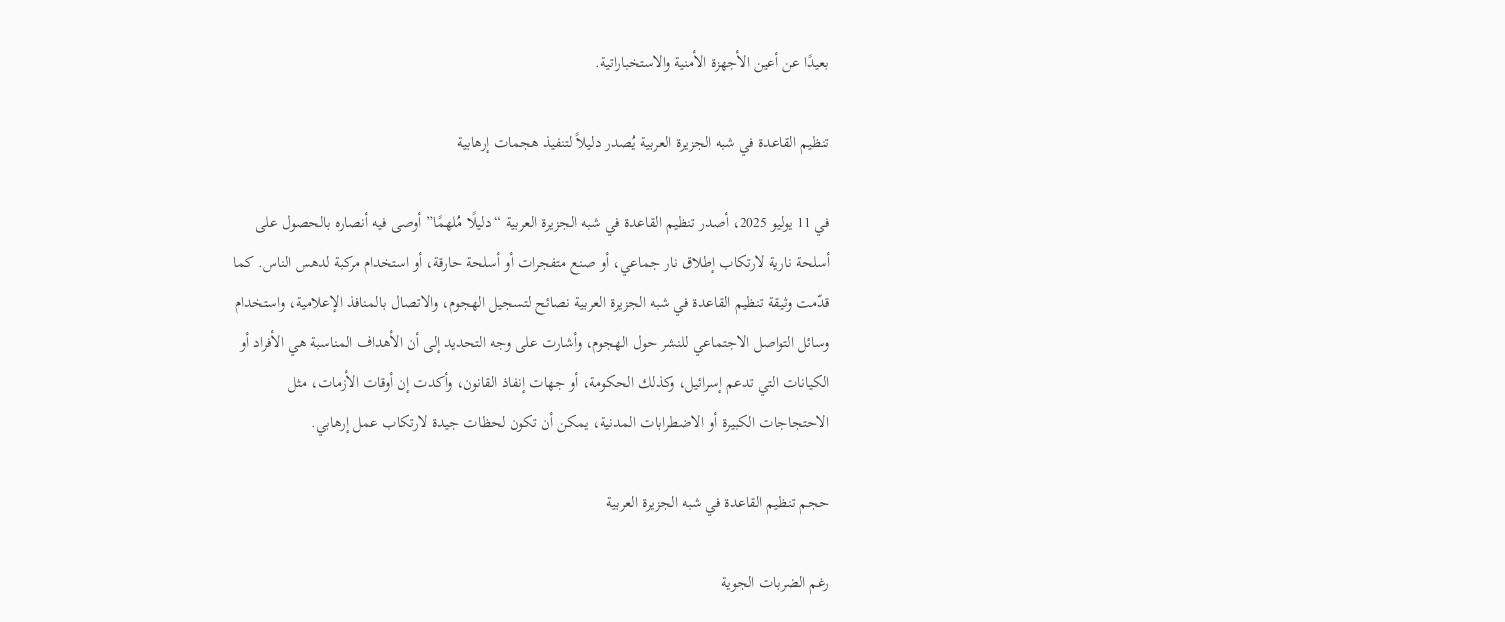بعيدًا عن أعين الأجهزة الأمنية والاستخباراتية.

تنظيم القاعدة في شبه الجزيرة العربية يُصدر دليلاً لتنفيذ هجمات إرهابية

في 11 يوليو 2025، أصدر تنظيم القاعدة في شبه الجزيرة العربية “دليلًا مُلهمًا” أوصى فيه أنصاره بالحصول على أسلحة نارية لارتكاب إطلاق نار جماعي، أو صنع متفجرات أو أسلحة حارقة، أو استخدام مركبة لدهس الناس. كما قدّمت وثيقة تنظيم القاعدة في شبه الجزيرة العربية نصائح لتسجيل الهجوم، والاتصال بالمنافذ الإعلامية، واستخدام وسائل التواصل الاجتماعي للنشر حول الهجوم، وأشارت على وجه التحديد إلى أن الأهداف المناسبة هي الأفراد أو الكيانات التي تدعم إسرائيل، وكذلك الحكومة، أو جهات إنفاذ القانون، وأكدت إن أوقات الأزمات، مثل الاحتجاجات الكبيرة أو الاضطرابات المدنية، يمكن أن تكون لحظات جيدة لارتكاب عمل إرهابي.

حجم تنظيم القاعدة في شبه الجزيرة العربية

رغم الضربات الجوية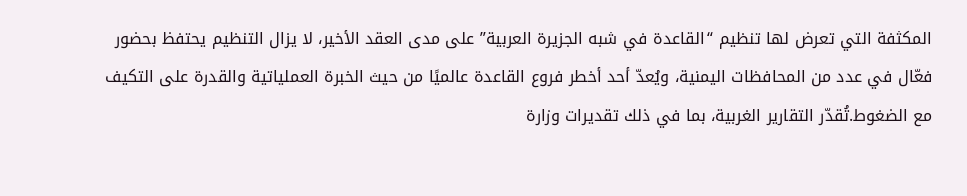المكثفة التي تعرض لها تنظيم “القاعدة في شبه الجزيرة العربية” على مدى العقد الأخير، لا يزال التنظيم يحتفظ بحضور فعّال في عدد من المحافظات اليمنية، ويُعدّ أحد أخطر فروع القاعدة عالميًا من حيث الخبرة العملياتية والقدرة على التكيف مع الضغوط.تُقدّر التقارير الغربية، بما في ذلك تقديرات وزارة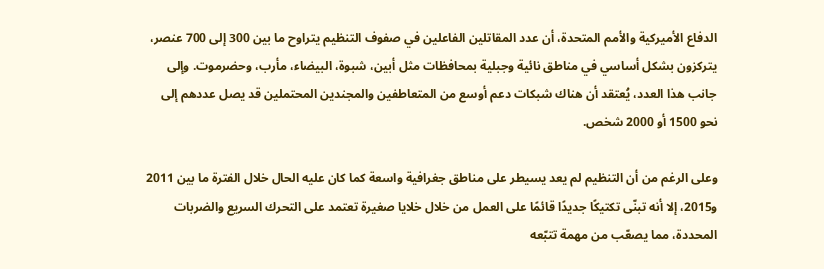الدفاع الأميركية والأمم المتحدة، أن عدد المقاتلين الفاعلين في صفوف التنظيم يتراوح ما بين 300 إلى 700 عنصر، يتركزون بشكل أساسي في مناطق نائية وجبلية بمحافظات مثل أبين، شبوة، البيضاء، مأرب، وحضرموت. وإلى جانب هذا العدد، يُعتقد أن هناك شبكات دعم أوسع من المتعاطفين والمجندين المحتملين قد يصل عددهم إلى نحو 1500 أو 2000 شخص.

وعلى الرغم من أن التنظيم لم يعد يسيطر على مناطق جغرافية واسعة كما كان عليه الحال خلال الفترة ما بين 2011 و2015، إلا أنه تبنّى تكتيكًا جديدًا قائمًا على العمل من خلال خلايا صغيرة تعتمد على التحرك السريع والضربات المحددة، مما يصعّب من مهمة تتبّعه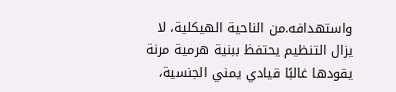واستهدافه.من الناحية الهيكلية، لا يزال التنظيم يحتفظ ببنية هرمية مرنة يقودها غالبًا قيادي يمني الجنسية،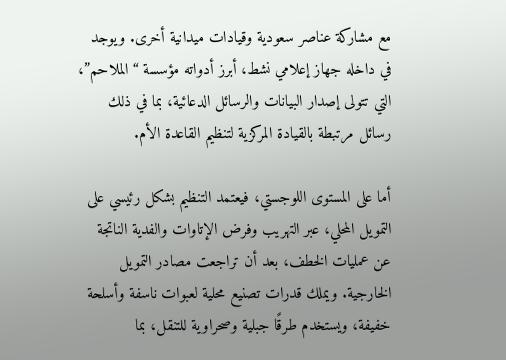مع مشاركة عناصر سعودية وقيادات ميدانية أخرى. ويوجد في داخله جهاز إعلامي نشط، أبرز أدواته مؤسسة “الملاحم”، التي تتولى إصدار البيانات والرسائل الدعائية، بما في ذلك رسائل مرتبطة بالقيادة المركزية لتنظيم القاعدة الأم.

أما على المستوى اللوجستي، فيعتمد التنظيم بشكل رئيسي على التمويل المحلي، عبر التهريب وفرض الإتاوات والفدية الناتجة عن عمليات الخطف، بعد أن تراجعت مصادر التمويل الخارجية. ويملك قدرات تصنيع محلية لعبوات ناسفة وأسلحة خفيفة، ويستخدم طرقًا جبلية وصحراوية للتنقل، بما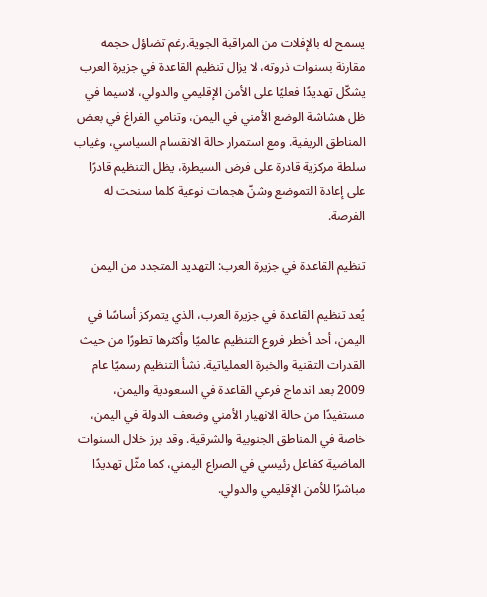يسمح له بالإفلات من المراقبة الجوية.رغم تضاؤل حجمه مقارنة بسنوات ذروته، لا يزال تنظيم القاعدة في جزيرة العرب يشكّل تهديدًا فعليًا على الأمن الإقليمي والدولي، لاسيما في ظل هشاشة الوضع الأمني في اليمن، وتنامي الفراغ في بعض المناطق الريفية. ومع استمرار حالة الانقسام السياسي، وغياب سلطة مركزية قادرة على فرض السيطرة، يظل التنظيم قادرًا على إعادة التموضع وشنّ هجمات نوعية كلما سنحت له الفرصة.

تنظيم القاعدة في جزيرة العرب: التهديد المتجدد من اليمن

يُعد تنظيم القاعدة في جزيرة العرب، الذي يتمركز أساسًا في اليمن، أحد أخطر فروع التنظيم عالميًا وأكثرها تطورًا من حيث القدرات التقنية والخبرة العملياتية. نشأ التنظيم رسميًا عام 2009 بعد اندماج فرعي القاعدة في السعودية واليمن، مستفيدًا من حالة الانهيار الأمني وضعف الدولة في اليمن، خاصة في المناطق الجنوبية والشرقية. وقد برز خلال السنوات الماضية كفاعل رئيسي في الصراع اليمني، كما مثّل تهديدًا مباشرًا للأمن الإقليمي والدولي.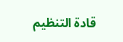قادة التنظيم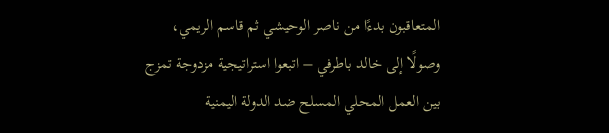المتعاقبون بدءًا من ناصر الوحيشي ثم قاسم الريمي، وصولًا إلى خالد باطرفي – اتبعوا استراتيجية مزدوجة تمزج بين العمل المحلي المسلح ضد الدولة اليمنية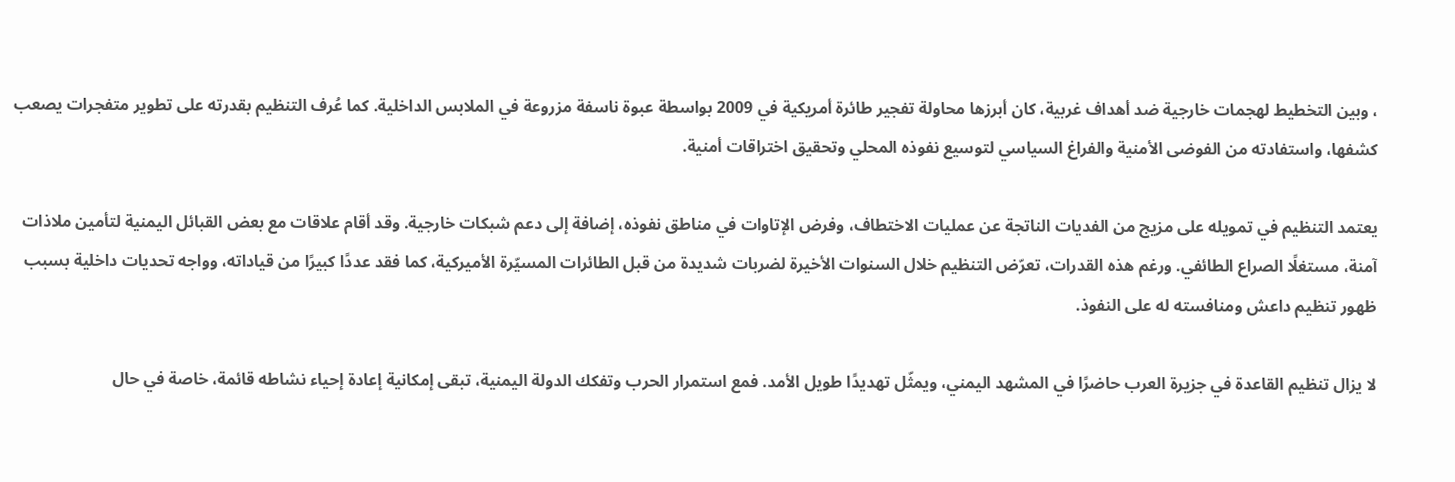، وبين التخطيط لهجمات خارجية ضد أهداف غربية، كان أبرزها محاولة تفجير طائرة أمريكية في 2009 بواسطة عبوة ناسفة مزروعة في الملابس الداخلية. كما عُرف التنظيم بقدرته على تطوير متفجرات يصعب كشفها، واستفادته من الفوضى الأمنية والفراغ السياسي لتوسيع نفوذه المحلي وتحقيق اختراقات أمنية.

يعتمد التنظيم في تمويله على مزيج من الفديات الناتجة عن عمليات الاختطاف، وفرض الإتاوات في مناطق نفوذه، إضافة إلى دعم شبكات خارجية. وقد أقام علاقات مع بعض القبائل اليمنية لتأمين ملاذات آمنة، مستغلًا الصراع الطائفي. ورغم هذه القدرات، تعرّض التنظيم خلال السنوات الأخيرة لضربات شديدة من قبل الطائرات المسيّرة الأميركية، كما فقد عددًا كبيرًا من قياداته، وواجه تحديات داخلية بسبب ظهور تنظيم داعش ومنافسته له على النفوذ.

لا يزال تنظيم القاعدة في جزيرة العرب حاضرًا في المشهد اليمني، ويمثّل تهديدًا طويل الأمد. فمع استمرار الحرب وتفكك الدولة اليمنية، تبقى إمكانية إعادة إحياء نشاطه قائمة، خاصة في حال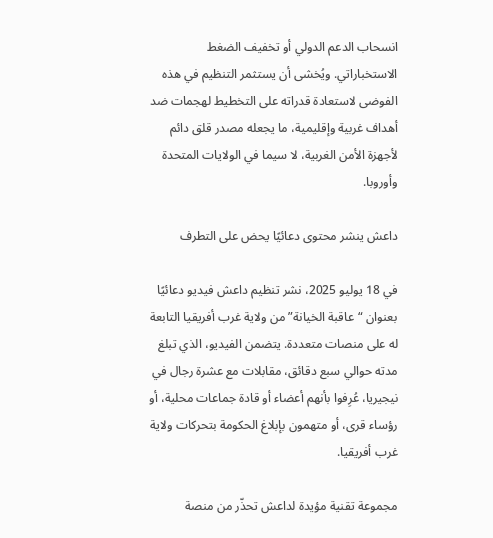انسحاب الدعم الدولي أو تخفيف الضغط الاستخباراتي. ويُخشى أن يستثمر التنظيم في هذه الفوضى لاستعادة قدراته على التخطيط لهجمات ضد أهداف غربية وإقليمية، ما يجعله مصدر قلق دائم لأجهزة الأمن الغربية، لا سيما في الولايات المتحدة وأوروبا.

داعش ينشر محتوى دعائيًا يحض على التطرف

في 18 يوليو 2025، نشر تنظيم داعش فيديو دعائيًا بعنوان “عاقبة الخيانة” من ولاية غرب أفريقيا التابعة له على منصات متعددة. يتضمن الفيديو، الذي تبلغ مدته حوالي سبع دقائق، مقابلات مع عشرة رجال في نيجيريا، عُرِفوا بأنهم أعضاء أو قادة جماعات محلية، أو رؤساء قرى، أو متهمون بإبلاغ الحكومة بتحركات ولاية غرب أفريقيا.

مجموعة تقنية مؤيدة لداعش تحذّر من منصة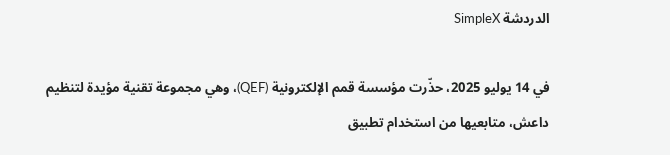الدردشة SimpleX

في 14 يوليو 2025، حذّرت مؤسسة قمم الإلكترونية (QEF)، وهي مجموعة تقنية مؤيدة لتنظيم داعش، متابعيها من استخدام تطبيق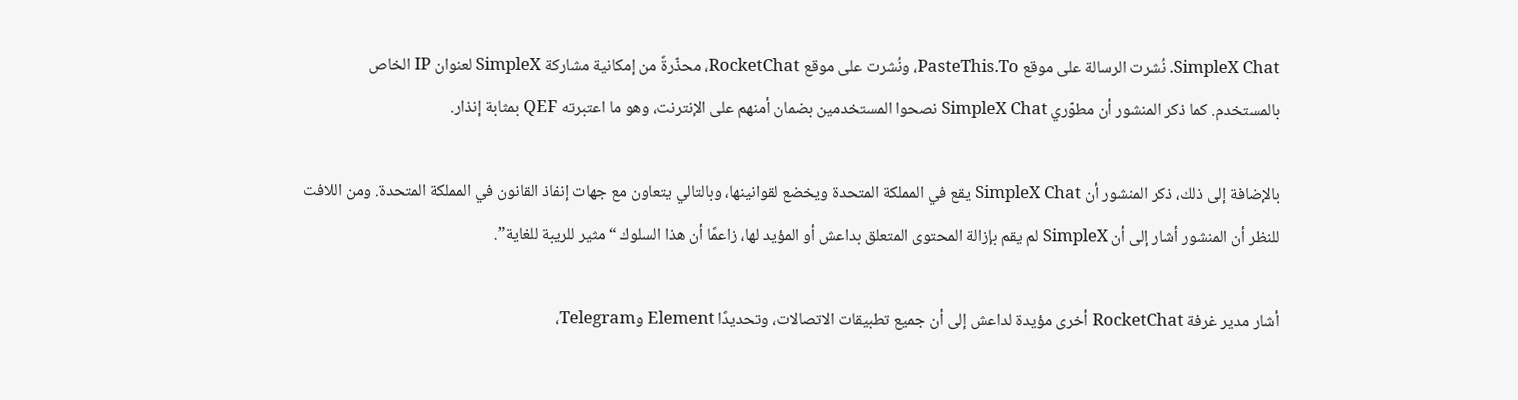SimpleX Chat. نُشرت الرسالة على موقع PasteThis.To، ونُشرت على موقع RocketChat، محذّرةً من إمكانية مشاركة SimpleX لعنوان IP الخاص بالمستخدم. كما ذكر المنشور أن مطوّري SimpleX Chat نصحوا المستخدمين بضمان أمنهم على الإنترنت، وهو ما اعتبرته QEF بمثابة إنذار.

بالإضافة إلى ذلك، ذكر المنشور أن SimpleX Chat يقع في المملكة المتحدة ويخضع لقوانينها، وبالتالي يتعاون مع جهات إنفاذ القانون في المملكة المتحدة. ومن اللافت للنظر أن المنشور أشار إلى أن SimpleX لم يقم بإزالة المحتوى المتعلق بداعش أو المؤيد لها، زاعمًا أن هذا السلوك “مثير للريبة للغاية”.

أشار مدير غرفة RocketChat أخرى مؤيدة لداعش إلى أن جميع تطبيقات الاتصالات، وتحديدًا Element وTelegram،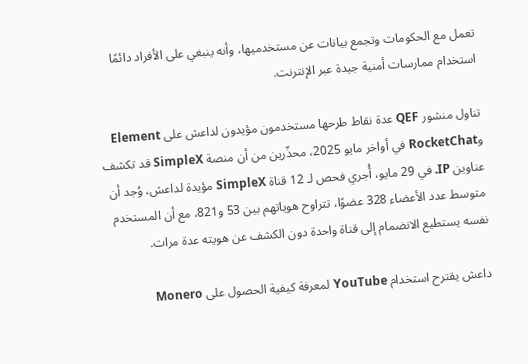تعمل مع الحكومات وتجمع بيانات عن مستخدميها، وأنه ينبغي على الأفراد دائمًا استخدام ممارسات أمنية جيدة عبر الإنترنت.

تناول منشور QEF عدة نقاط طرحها مستخدمون مؤيدون لداعش على Element وRocketChat في أواخر مايو 2025، محذّرين من أن منصة SimpleX قد تكشف عناوين IP. في 29 مايو، أُجري فحص لـ 12 قناة SimpleX مؤيدة لداعش، وُجد أن متوسط عدد الأعضاء 328 عضوًا، تتراوح هوياتهم بين 53 و821، مع أن المستخدم نفسه يستطيع الانضمام إلى قناة واحدة دون الكشف عن هويته عدة مرات.

داعش يقترح استخدام YouTube لمعرفة كيفية الحصول على Monero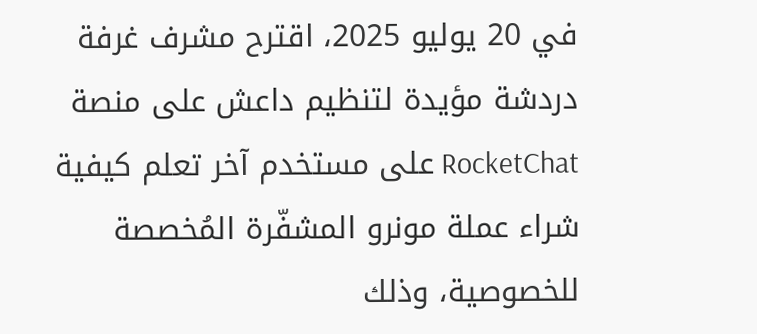في 20 يوليو 2025، اقترح مشرف غرفة دردشة مؤيدة لتنظيم داعش على منصة RocketChat على مستخدم آخر تعلم كيفية شراء عملة مونرو المشفّرة المُخصصة للخصوصية، وذلك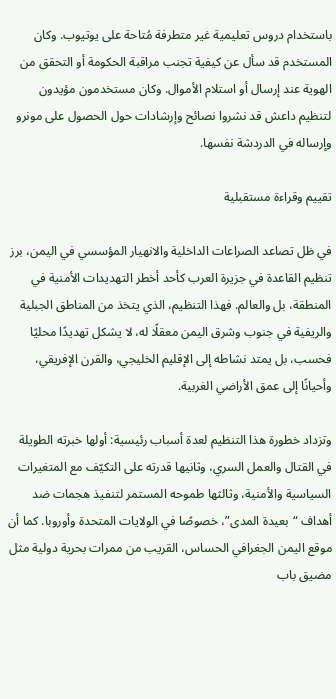باستخدام دروس تعليمية غير متطرفة مُتاحة على يوتيوب. وكان المستخدم قد سأل عن كيفية تجنب مراقبة الحكومة أو التحقق من الهوية عند إرسال أو استلام الأموال. وكان مستخدمون مؤيدون لتنظيم داعش قد نشروا نصائح وإرشادات حول الحصول على مونرو وإرساله في الدردشة نفسها.

تقييم وقراءة مستقبلية

في ظل تصاعد الصراعات الداخلية والانهيار المؤسسي في اليمن، برز تنظيم القاعدة في جزيرة العرب كأحد أخطر التهديدات الأمنية في المنطقة، بل والعالم. فهذا التنظيم، الذي يتخذ من المناطق الجبلية والريفية في جنوب وشرق اليمن معقلًا له، لا يشكل تهديدًا محليًا فحسب، بل يمتد نشاطه إلى الإقليم الخليجي، والقرن الإفريقي، وأحيانًا إلى عمق الأراضي الغربية.

وتزداد خطورة هذا التنظيم لعدة أسباب رئيسية: أولها خبرته الطويلة في القتال والعمل السري، وثانيها قدرته على التكيّف مع المتغيرات السياسية والأمنية، وثالثها طموحه المستمر لتنفيذ هجمات ضد أهداف “بعيدة المدى”، خصوصًا في الولايات المتحدة وأوروبا. كما أن موقع اليمن الجغرافي الحساس، القريب من ممرات بحرية دولية مثل مضيق باب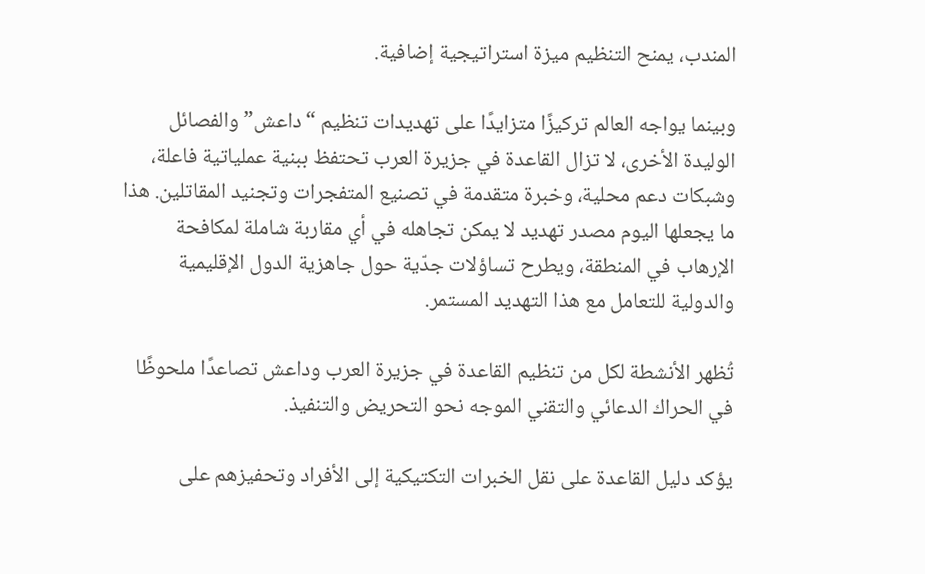المندب، يمنح التنظيم ميزة استراتيجية إضافية.

وبينما يواجه العالم تركيزًا متزايدًا على تهديدات تنظيم “داعش” والفصائل الوليدة الأخرى، لا تزال القاعدة في جزيرة العرب تحتفظ ببنية عملياتية فاعلة، وشبكات دعم محلية، وخبرة متقدمة في تصنيع المتفجرات وتجنيد المقاتلين. هذا ما يجعلها اليوم مصدر تهديد لا يمكن تجاهله في أي مقاربة شاملة لمكافحة الإرهاب في المنطقة، ويطرح تساؤلات جدّية حول جاهزية الدول الإقليمية والدولية للتعامل مع هذا التهديد المستمر.

تُظهر الأنشطة لكل من تنظيم القاعدة في جزيرة العرب وداعش تصاعدًا ملحوظًا في الحراك الدعائي والتقني الموجه نحو التحريض والتنفيذ.

يؤكد دليل القاعدة على نقل الخبرات التكتيكية إلى الأفراد وتحفيزهم على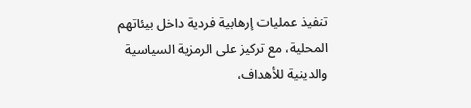تنفيذ عمليات إرهابية فردية داخل بيئاتهم المحلية، مع تركيز على الرمزية السياسية والدينية للأهداف،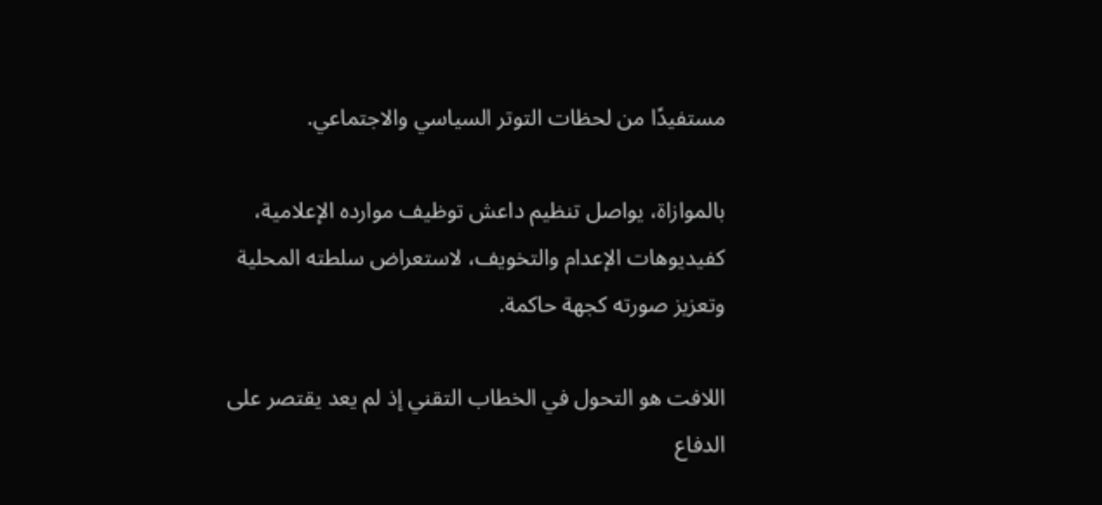مستفيدًا من لحظات التوتر السياسي والاجتماعي.

بالموازاة، يواصل تنظيم داعش توظيف موارده الإعلامية، كفيديوهات الإعدام والتخويف، لاستعراض سلطته المحلية وتعزيز صورته كجهة حاكمة.

اللافت هو التحول في الخطاب التقني إذ لم يعد يقتصر على الدفاع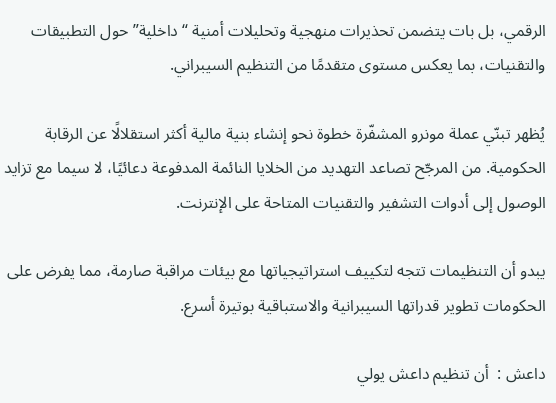الرقمي، بل بات يتضمن تحذيرات منهجية وتحليلات أمنية “داخلية” حول التطبيقات والتقنيات، بما يعكس مستوى متقدمًا من التنظيم السيبراني.

يُظهر تبنّي عملة مونرو المشفّرة خطوة نحو إنشاء بنية مالية أكثر استقلالًا عن الرقابة الحكومية. من المرجّح تصاعد التهديد من الخلايا النائمة المدفوعة دعائيًا، لا سيما مع تزايد الوصول إلى أدوات التشفير والتقنيات المتاحة على الإنترنت.

يبدو أن التنظيمات تتجه لتكييف استراتيجياتها مع بيئات مراقبة صارمة، مما يفرض على الحكومات تطوير قدراتها السيبرانية والاستباقية بوتيرة أسرع.

داعش :  أن تنظيم داعش يولي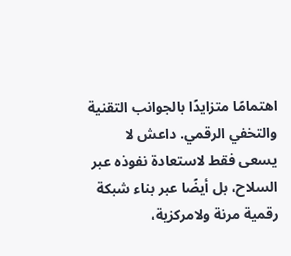اهتمامًا متزايدًا بالجوانب التقنية والتخفي الرقمي. داعش لا يسعى فقط لاستعادة نفوذه عبر السلاح، بل أيضًا عبر بناء شبكة رقمية مرنة ولامركزية،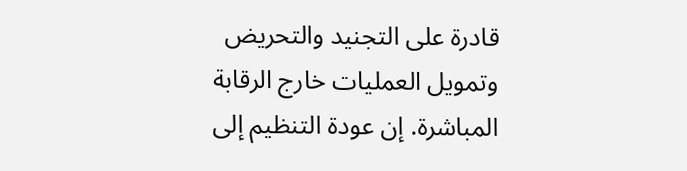قادرة على التجنيد والتحريض وتمويل العمليات خارج الرقابة المباشرة. إن عودة التنظيم إلى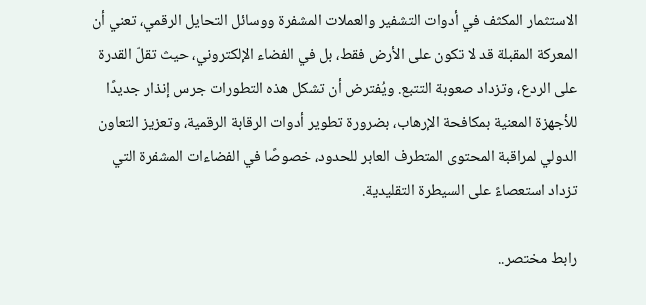الاستثمار المكثف في أدوات التشفير والعملات المشفرة ووسائل التحايل الرقمي، تعني أن المعركة المقبلة قد لا تكون على الأرض فقط، بل في الفضاء الإلكتروني، حيث تقلّ القدرة على الردع، وتزداد صعوبة التتبع. ويُفترض أن تشكل هذه التطورات جرس إنذار جديدًا للأجهزة المعنية بمكافحة الإرهاب، بضرورة تطوير أدوات الرقابة الرقمية، وتعزيز التعاون الدولي لمراقبة المحتوى المتطرف العابر للحدود، خصوصًا في الفضاءات المشفرة التي تزداد استعصاءً على السيطرة التقليدية.

رابط مختصر..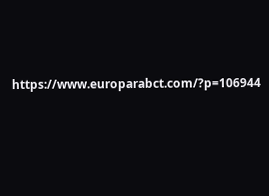https://www.europarabct.com/?p=106944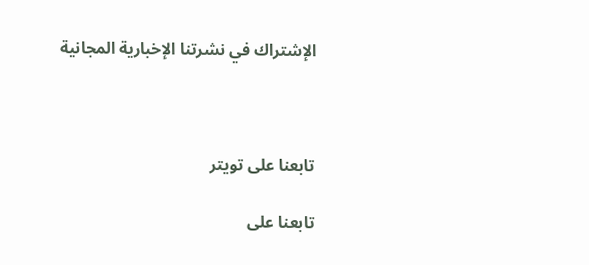الإشتراك في نشرتنا الإخبارية المجانية



تابعنا على تويتر

تابعنا على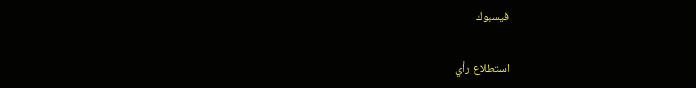فيسبوك

استطلاع رأي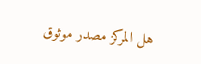هل المركز مصدر موثوق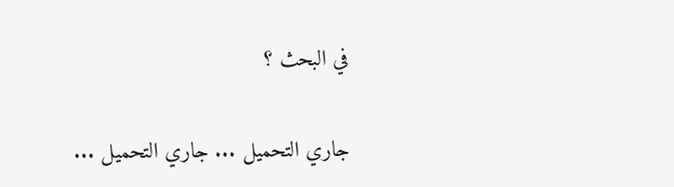في البحث ؟

جاري التحميل ... جاري التحميل ...